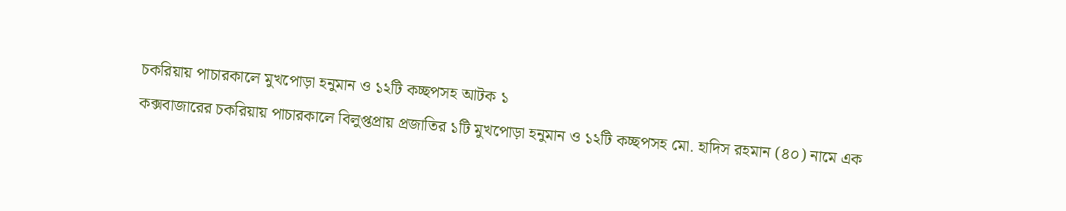চকরিয়ায় পাচারকালে মুখপোড়া হনুমান ও ১২টি কচ্ছপসহ আটক ১
কক্সবাজারের চকরিয়ায় পাচারকালে বিলুপ্তপ্রায় প্রজাতির ১টি মুখপোড়া হনুমান ও ১২টি কচ্ছপসহ মো. হাদিস রহমান (৪০) নামে এক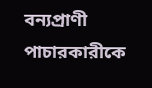বন্যপ্রাণী পাচারকারীকে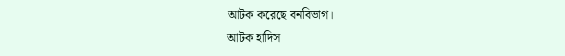আটক করেছে বনবিভাগ।
আটক হাদিস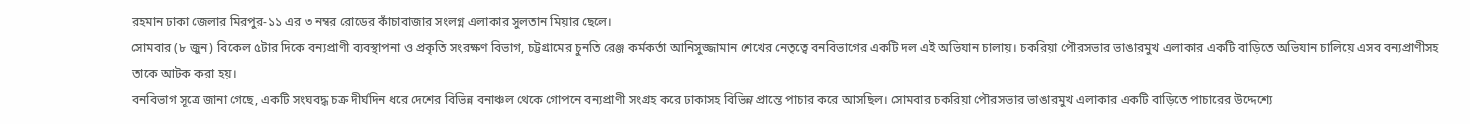রহমান ঢাকা জেলার মিরপুর-১১ এর ৩ নম্বর রোডের কাঁচাবাজার সংলগ্ন এলাকার সুলতান মিয়ার ছেলে।
সোমবার (৮ জুন) বিকেল ৫টার দিকে বন্যপ্রাণী ব্যবস্থাপনা ও প্রকৃতি সংরক্ষণ বিভাগ, চট্টগ্রামের চুনতি রেঞ্জ কর্মকর্তা আনিসুজ্জামান শেখের নেতৃত্বে বনবিভাগের একটি দল এই অভিযান চালায়। চকরিয়া পৌরসভার ভাঙারমুখ এলাকার একটি বাড়িতে অভিযান চালিয়ে এসব বন্যপ্রাণীসহ তাকে আটক করা হয়।
বনবিভাগ সূত্রে জানা গেছে, একটি সংঘবদ্ধ চক্র দীর্ঘদিন ধরে দেশের বিভিন্ন বনাঞ্চল থেকে গোপনে বন্যপ্রাণী সংগ্রহ করে ঢাকাসহ বিভিন্ন প্রান্তে পাচার করে আসছিল। সোমবার চকরিয়া পৌরসভার ভাঙারমুখ এলাকার একটি বাড়িতে পাচারের উদ্দেশ্যে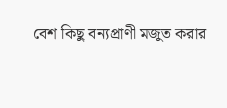বেশ কিছু বন্যপ্রাণী মজুত করার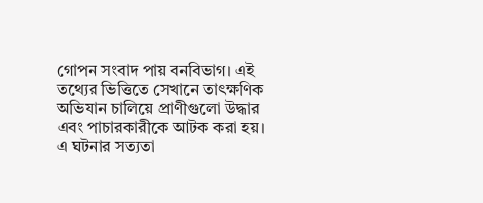গোপন সংবাদ পায় বনবিভাগ। এই তথ্যের ভিত্তিতে সেখানে তাৎক্ষণিক অভিযান চালিয়ে প্রাণীগুলো উদ্ধার এবং পাচারকারীকে আটক করা হয়।
এ ঘটনার সত্যতা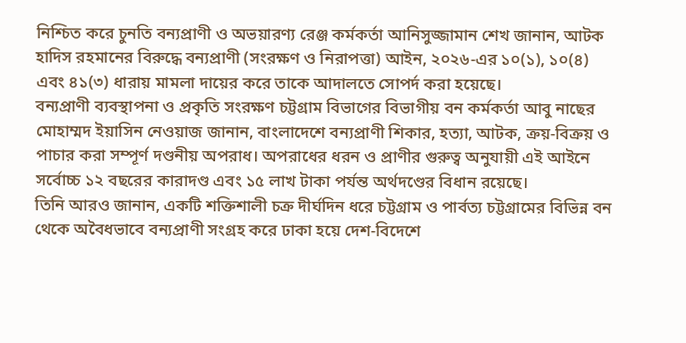নিশ্চিত করে চুনতি বন্যপ্রাণী ও অভয়ারণ্য রেঞ্জ কর্মকর্তা আনিসুজ্জামান শেখ জানান, আটক হাদিস রহমানের বিরুদ্ধে বন্যপ্রাণী (সংরক্ষণ ও নিরাপত্তা) আইন, ২০২৬-এর ১০(১), ১০(৪) এবং ৪১(৩) ধারায় মামলা দায়ের করে তাকে আদালতে সোপর্দ করা হয়েছে।
বন্যপ্রাণী ব্যবস্থাপনা ও প্রকৃতি সংরক্ষণ চট্টগ্রাম বিভাগের বিভাগীয় বন কর্মকর্তা আবু নাছের মোহাম্মদ ইয়াসিন নেওয়াজ জানান, বাংলাদেশে বন্যপ্রাণী শিকার, হত্যা, আটক, ক্রয়-বিক্রয় ও পাচার করা সম্পূর্ণ দণ্ডনীয় অপরাধ। অপরাধের ধরন ও প্রাণীর গুরুত্ব অনুযায়ী এই আইনে সর্বোচ্চ ১২ বছরের কারাদণ্ড এবং ১৫ লাখ টাকা পর্যন্ত অর্থদণ্ডের বিধান রয়েছে।
তিনি আরও জানান, একটি শক্তিশালী চক্র দীর্ঘদিন ধরে চট্টগ্রাম ও পার্বত্য চট্টগ্রামের বিভিন্ন বন থেকে অবৈধভাবে বন্যপ্রাণী সংগ্রহ করে ঢাকা হয়ে দেশ-বিদেশে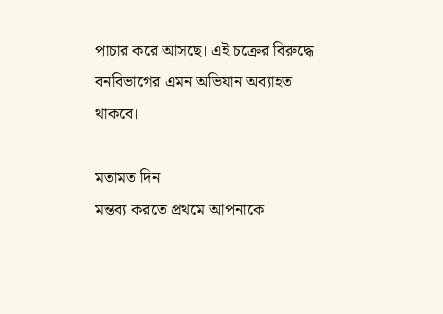পাচার করে আসছে। এই চক্রের বিরুদ্ধে বনবিভাগের এমন অভিযান অব্যাহত থাকবে।

মতামত দিন
মন্তব্য করতে প্রথমে আপনাকে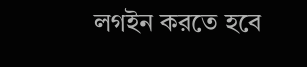লগইন করতে হবে